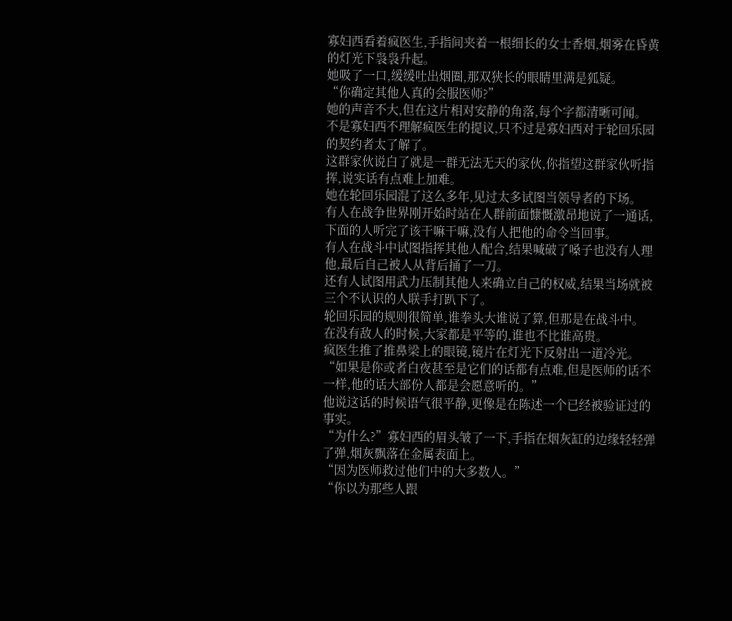寡妇西看着疯医生,手指间夹着一根细长的女士香烟,烟雾在昏黄的灯光下袅袅升起。
她吸了一口,缓缓吐出烟圈,那双狭长的眼睛里满是狐疑。
“你确定其他人真的会服医师?”
她的声音不大,但在这片相对安静的角落,每个字都清晰可闻。
不是寡妇西不理解疯医生的提议,只不过是寡妇西对于轮回乐园的契约者太了解了。
这群家伙说白了就是一群无法无天的家伙,你指望这群家伙听指挥,说实话有点难上加难。
她在轮回乐园混了这么多年,见过太多试图当领导者的下场。
有人在战争世界刚开始时站在人群前面慷慨激昂地说了一通话,下面的人听完了该干嘛干嘛,没有人把他的命令当回事。
有人在战斗中试图指挥其他人配合,结果喊破了嗓子也没有人理他,最后自己被人从背后捅了一刀。
还有人试图用武力压制其他人来确立自己的权威,结果当场就被三个不认识的人联手打趴下了。
轮回乐园的规则很简单,谁拳头大谁说了算,但那是在战斗中。
在没有敌人的时候,大家都是平等的,谁也不比谁高贵。
疯医生推了推鼻梁上的眼镜,镜片在灯光下反射出一道冷光。
“如果是你或者白夜甚至是它们的话都有点难,但是医师的话不一样,他的话大部份人都是会愿意听的。”
他说这话的时候语气很平静,更像是在陈述一个已经被验证过的事实。
“为什么?”寡妇西的眉头皱了一下,手指在烟灰缸的边缘轻轻弹了弹,烟灰飘落在金属表面上。
“因为医师救过他们中的大多数人。”
“你以为那些人跟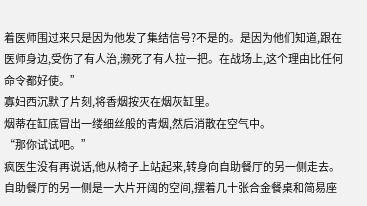着医师围过来只是因为他发了集结信号?不是的。是因为他们知道,跟在医师身边,受伤了有人治,濒死了有人拉一把。在战场上,这个理由比任何命令都好使。”
寡妇西沉默了片刻,将香烟按灭在烟灰缸里。
烟蒂在缸底冒出一缕细丝般的青烟,然后消散在空气中。
“那你试试吧。”
疯医生没有再说话,他从椅子上站起来,转身向自助餐厅的另一侧走去。
自助餐厅的另一侧是一大片开阔的空间,摆着几十张合金餐桌和简易座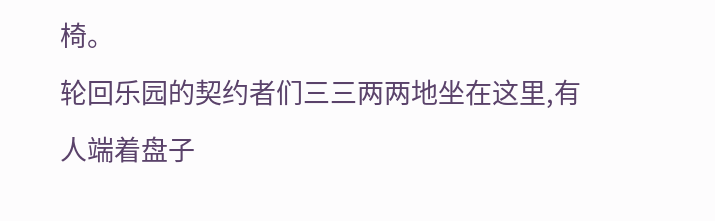椅。
轮回乐园的契约者们三三两两地坐在这里,有人端着盘子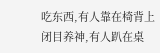吃东西,有人靠在椅背上闭目养神,有人趴在桌